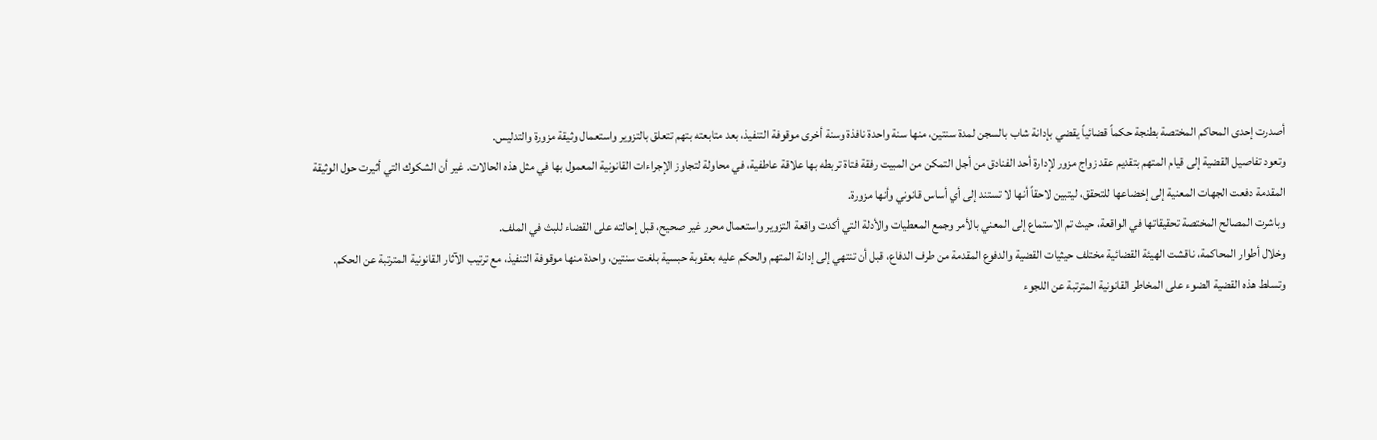أصدرت إحدى المحاكم المختصة بطنجة حكماً قضائياً يقضي بإدانة شاب بالسجن لمدة سنتين، منها سنة واحدة نافذة وسنة أخرى موقوفة التنفيذ، بعد متابعته بتهم تتعلق بالتزوير واستعمال وثيقة مزورة والتدليس.
وتعود تفاصيل القضية إلى قيام المتهم بتقديم عقد زواج مزور لإدارة أحد الفنادق من أجل التمكن من المبيت رفقة فتاة تربطه بها علاقة عاطفية، في محاولة لتجاوز الإجراءات القانونية المعمول بها في مثل هذه الحالات. غير أن الشكوك التي أثيرت حول الوثيقة المقدمة دفعت الجهات المعنية إلى إخضاعها للتحقق، ليتبين لاحقاً أنها لا تستند إلى أي أساس قانوني وأنها مزورة.
وباشرت المصالح المختصة تحقيقاتها في الواقعة، حيث تم الاستماع إلى المعني بالأمر وجمع المعطيات والأدلة التي أكدت واقعة التزوير واستعمال محرر غير صحيح، قبل إحالته على القضاء للبث في الملف.
وخلال أطوار المحاكمة، ناقشت الهيئة القضائية مختلف حيثيات القضية والدفوع المقدمة من طرف الدفاع، قبل أن تنتهي إلى إدانة المتهم والحكم عليه بعقوبة حبسية بلغت سنتين، واحدة منها موقوفة التنفيذ، مع ترتيب الآثار القانونية المترتبة عن الحكم.
وتسلط هذه القضية الضوء على المخاطر القانونية المترتبة عن اللجوء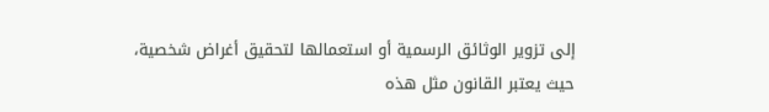إلى تزوير الوثائق الرسمية أو استعمالها لتحقيق أغراض شخصية، حيث يعتبر القانون مثل هذه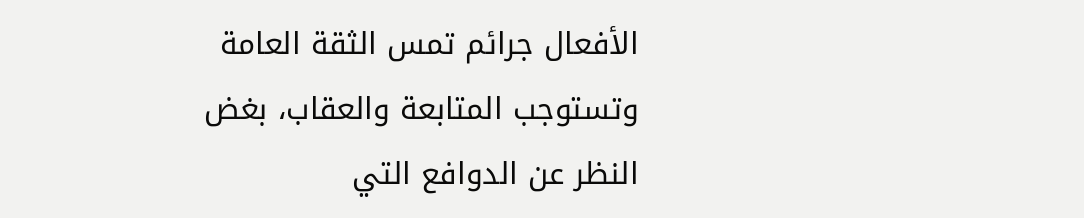الأفعال جرائم تمس الثقة العامة وتستوجب المتابعة والعقاب، بغض النظر عن الدوافع التي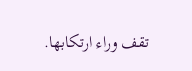تقف وراء ارتكابها.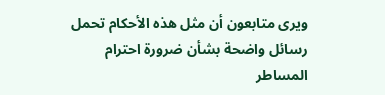ويرى متابعون أن مثل هذه الأحكام تحمل رسائل واضحة بشأن ضرورة احترام المساطر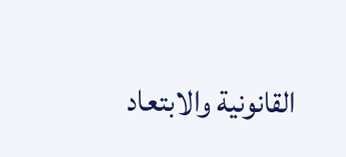القانونية والابتعاد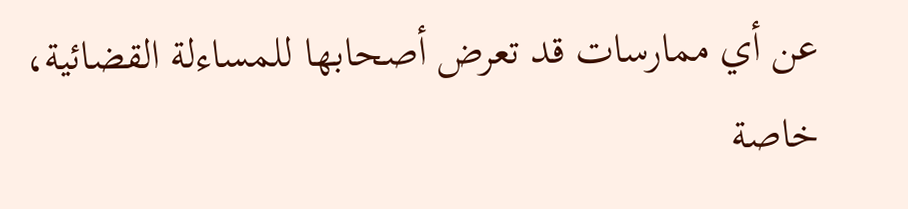عن أي ممارسات قد تعرض أصحابها للمساءلة القضائية، خاصة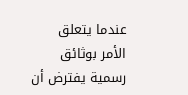عندما يتعلق الأمر بوثائق رسمية يفترض أن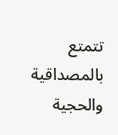تتمتع بالمصداقية والحجية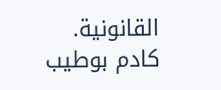القانونية.
كادم بوطيب